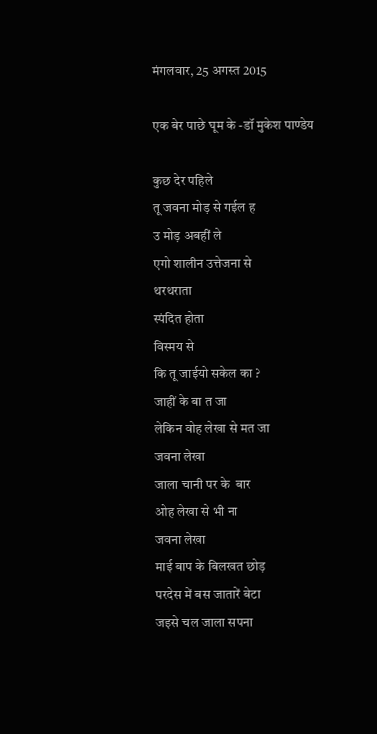मंगलवार, 25 अगस्त 2015

एक बेर पाछे घूम के -डॉ मुकेश पाण्डेय

कुछ देर पहिले
तू जवना मोड़ से गईल ह
उ मोड़ अबहीं ले
एगो शालीन उत्तेजना से
थरथराता
स्पंदित होता
विस्मय से
कि तू जाईयो सकेल का ?
जाहीं के बा त जा
लेकिन वोह लेखा से मत जा
जवना लेखा
जाला चानी पर के  बार
ओह लेखा से भी ना
जवना लेखा
माई बाप के बिलखत छोड़
परदेस में बस जातारें बेटा
जइसे चल जाला सपना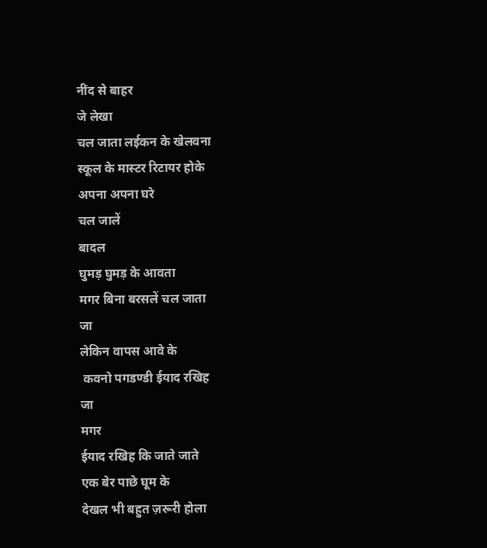नींद से बाहर
जे लेखा
चल जाता लईकन के खेलवना
स्कूल के मास्टर रिटायर होके
अपना अपना घरे
चल जालें
बादल
घुमड़ घुमड़ के आवता
मगर बिना बरसलें चल जाता
जा
लेकिन वापस आवे के
 कवनो पगडण्डी ईयाद रखिह
जा
मगर
ईयाद रखिह कि जाते जाते
एक बेर पाछे घूम के
देखल भी बहुत ज़रूरी होला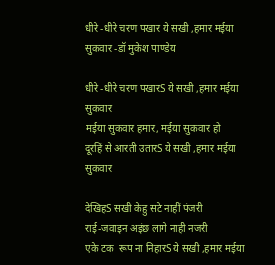धीरे -धीरे चरण पखार ये सखी ,हमार मईया सुकवार -डॉ मुकेश पाण्डेय

धीरे -धीरे चरण पखारS ये सखी ,हमार मईया सुकवार
मईया सुकवार हमार, मईया सुकवार हो
दूरहिं से आरती उतारS ये सखी ,हमार मईया सुकवार

देखिहS सखी केहु सटे नाहीं पंजरी
राई-जवाइन अइंछ लागे नाही नजरी
एके टक  रूप ना निहारS ये सखी ,हमार मईया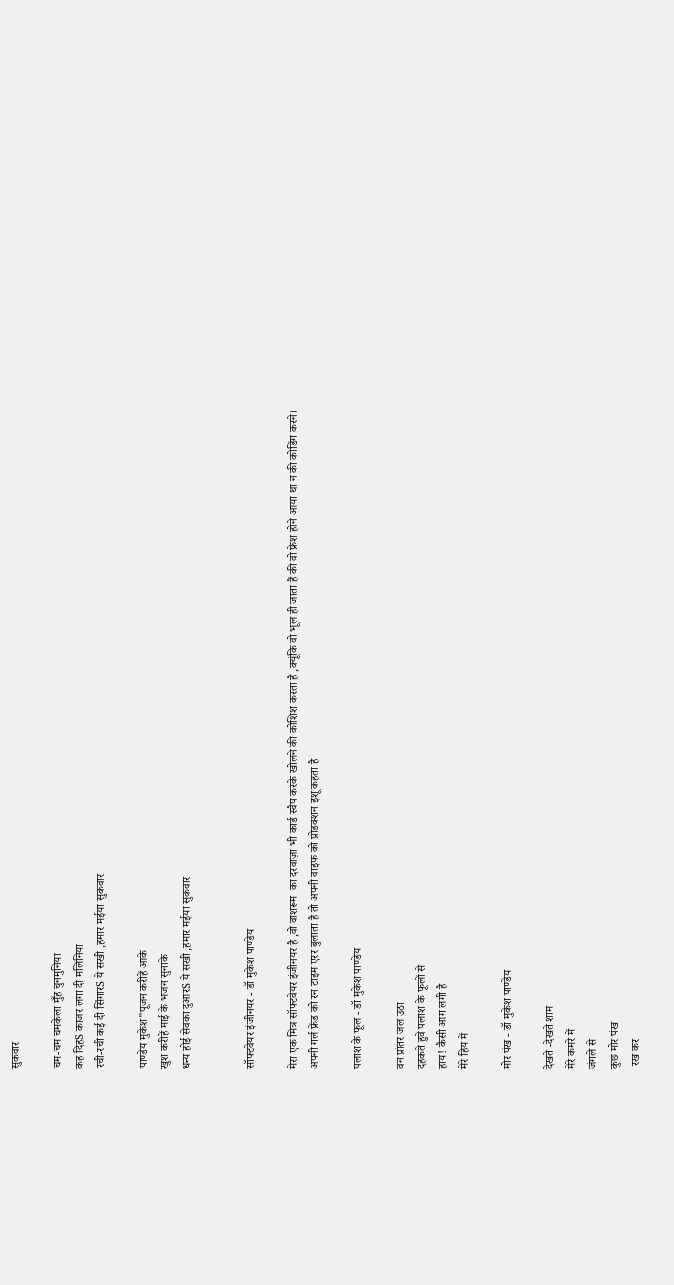सुकवार

चम-चम चमकेला मुँह चुनमुनिया
कह दिहS काजर लगा दी मलिनिया
रची-रची कई दी सिंगारS ये सखी ,हमार मईया सुकवार

पाण्डेय मुकेश"पूजन करीहें आके
खुश करीहें माई के भजन सुनाके
धन्य होई सेवका दुआरS ये सखी ,हमार मईया सुकवार


सॉफ्टवेयर इंजीनयर - डॉ मुकेश पाण्डेय

मेरा एक मित्र सॉफ्टवेयर इंजीनयर है ,वो वाशरूम  का दरवाज़ा भी कार्ड स्वैप करके खोलने की कोशिश करता है ,क्यूंकि वो भूल ही जाता हैं की वो फ्रेश होने आया था न की कोडिंग करने।  अपनी गर्ल फ्रेंड को रन टाइम एरर बुलाता है तो अपनी वाइफ को प्रोडक्शन इशू कहता है

पलाश के फूल - डॉ मुकेश पाण्डेय

वन प्रांतर जल उठा
दहकते हुवे पलाश के फूलों से
हाय! कैसी आग लगी है
मेरे हिय में

मोर पंख - डॉ मुकेश पाण्डेय

देखते -देखते शाम
मेरे कमरे में
जंगले से
कुछ मोर पंख
 रख कर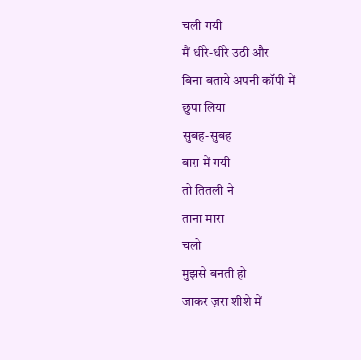चली गयी
मैं धीरे-धीरे उठी और
बिना बताये अपनी कॉपी में
छुपा लिया
सुबह-सुबह
बाग़ में गयी
तो तितली ने
ताना मारा
चलो
मुझसे बनती हो
जाकर ज़रा शीशे में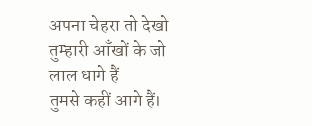अपना चेहरा तो देखो
तुम्हारी आँखों के जो
लाल धागे हैं
तुमसे कहीं आगे हैं।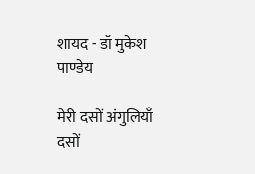शायद - डॉ मुकेश पाण्डेय

मेरी दसों अंगुलियाँ
दसों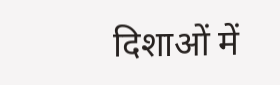दिशाओं में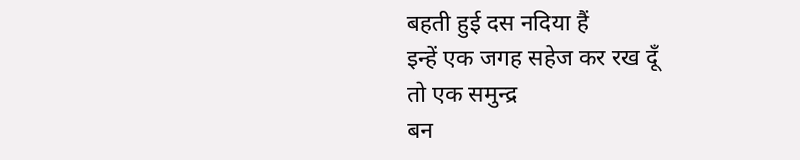बहती हुई दस नदिया हैं
इन्हें एक जगह सहेज कर रख दूँ
तो एक समुन्द्र
बन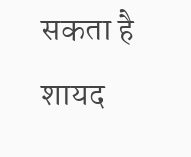सकता है
शायद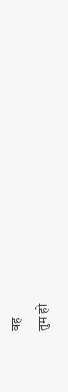वह
तुम हो